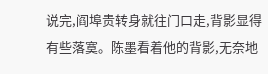说完,阎埠贵转身就往门口走,背影显得有些落寞。陈墨看着他的背影,无奈地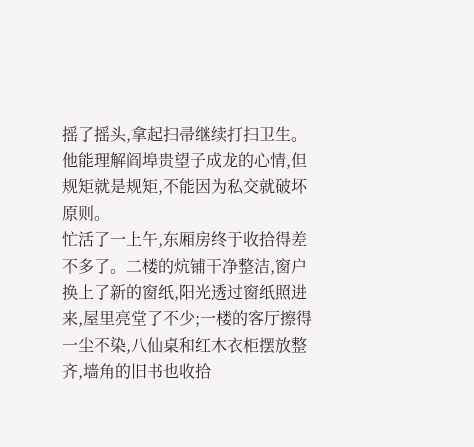摇了摇头,拿起扫帚继续打扫卫生。他能理解阎埠贵望子成龙的心情,但规矩就是规矩,不能因为私交就破坏原则。
忙活了一上午,东厢房终于收拾得差不多了。二楼的炕铺干净整洁,窗户换上了新的窗纸,阳光透过窗纸照进来,屋里亮堂了不少;一楼的客厅擦得一尘不染,八仙桌和红木衣柜摆放整齐,墙角的旧书也收拾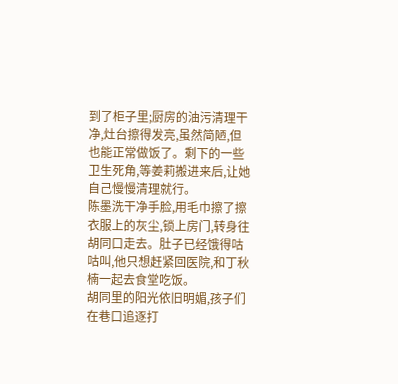到了柜子里;厨房的油污清理干净,灶台擦得发亮,虽然简陋,但也能正常做饭了。剩下的一些卫生死角,等姜莉搬进来后,让她自己慢慢清理就行。
陈墨洗干净手脸,用毛巾擦了擦衣服上的灰尘,锁上房门,转身往胡同口走去。肚子已经饿得咕咕叫,他只想赶紧回医院,和丁秋楠一起去食堂吃饭。
胡同里的阳光依旧明媚,孩子们在巷口追逐打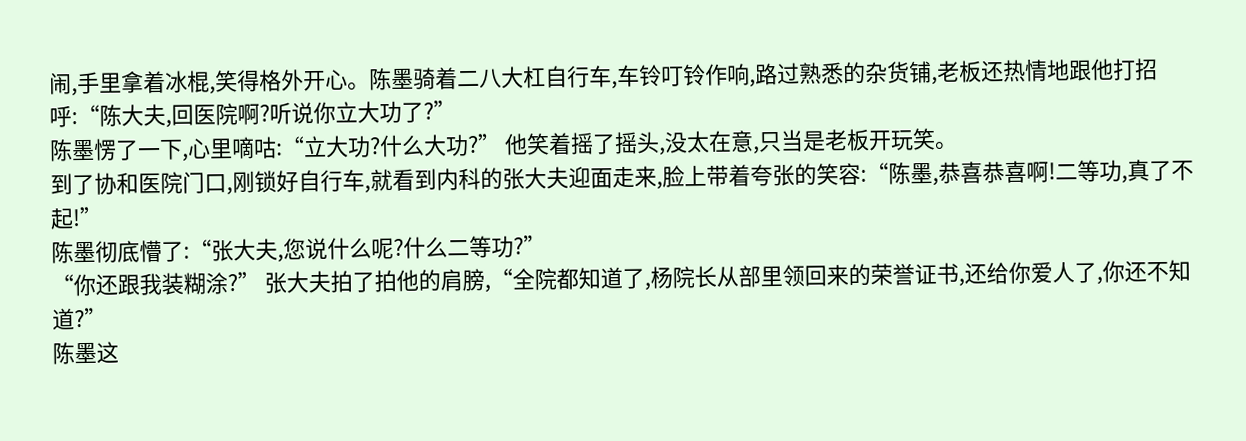闹,手里拿着冰棍,笑得格外开心。陈墨骑着二八大杠自行车,车铃叮铃作响,路过熟悉的杂货铺,老板还热情地跟他打招呼:“陈大夫,回医院啊?听说你立大功了?”
陈墨愣了一下,心里嘀咕:“立大功?什么大功?” 他笑着摇了摇头,没太在意,只当是老板开玩笑。
到了协和医院门口,刚锁好自行车,就看到内科的张大夫迎面走来,脸上带着夸张的笑容:“陈墨,恭喜恭喜啊!二等功,真了不起!”
陈墨彻底懵了:“张大夫,您说什么呢?什么二等功?”
“你还跟我装糊涂?” 张大夫拍了拍他的肩膀,“全院都知道了,杨院长从部里领回来的荣誉证书,还给你爱人了,你还不知道?”
陈墨这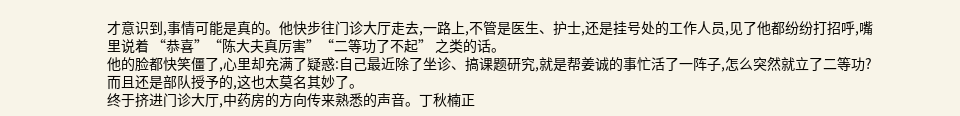才意识到,事情可能是真的。他快步往门诊大厅走去,一路上,不管是医生、护士,还是挂号处的工作人员,见了他都纷纷打招呼,嘴里说着 “恭喜”“陈大夫真厉害”“二等功了不起” 之类的话。
他的脸都快笑僵了,心里却充满了疑惑:自己最近除了坐诊、搞课题研究,就是帮姜诚的事忙活了一阵子,怎么突然就立了二等功?而且还是部队授予的,这也太莫名其妙了。
终于挤进门诊大厅,中药房的方向传来熟悉的声音。丁秋楠正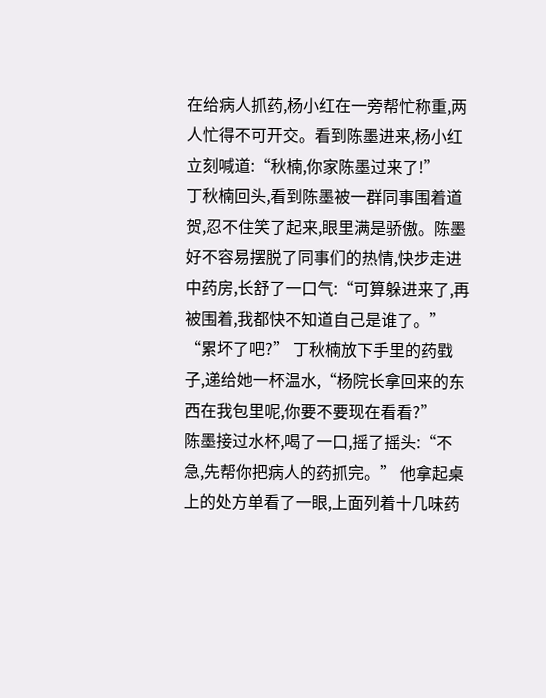在给病人抓药,杨小红在一旁帮忙称重,两人忙得不可开交。看到陈墨进来,杨小红立刻喊道:“秋楠,你家陈墨过来了!”
丁秋楠回头,看到陈墨被一群同事围着道贺,忍不住笑了起来,眼里满是骄傲。陈墨好不容易摆脱了同事们的热情,快步走进中药房,长舒了一口气:“可算躲进来了,再被围着,我都快不知道自己是谁了。”
“累坏了吧?” 丁秋楠放下手里的药戥子,递给她一杯温水,“杨院长拿回来的东西在我包里呢,你要不要现在看看?”
陈墨接过水杯,喝了一口,摇了摇头:“不急,先帮你把病人的药抓完。” 他拿起桌上的处方单看了一眼,上面列着十几味药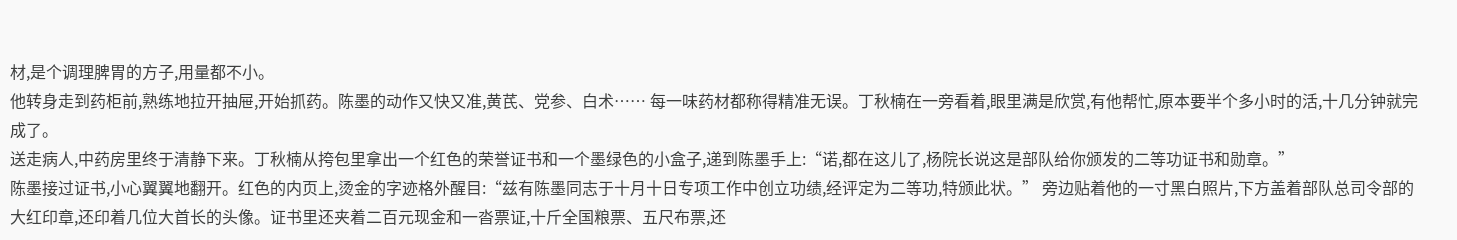材,是个调理脾胃的方子,用量都不小。
他转身走到药柜前,熟练地拉开抽屉,开始抓药。陈墨的动作又快又准,黄芪、党参、白术…… 每一味药材都称得精准无误。丁秋楠在一旁看着,眼里满是欣赏,有他帮忙,原本要半个多小时的活,十几分钟就完成了。
送走病人,中药房里终于清静下来。丁秋楠从挎包里拿出一个红色的荣誉证书和一个墨绿色的小盒子,递到陈墨手上:“诺,都在这儿了,杨院长说这是部队给你颁发的二等功证书和勋章。”
陈墨接过证书,小心翼翼地翻开。红色的内页上,烫金的字迹格外醒目:“兹有陈墨同志于十月十日专项工作中创立功绩,经评定为二等功,特颁此状。” 旁边贴着他的一寸黑白照片,下方盖着部队总司令部的大红印章,还印着几位大首长的头像。证书里还夹着二百元现金和一沓票证,十斤全国粮票、五尺布票,还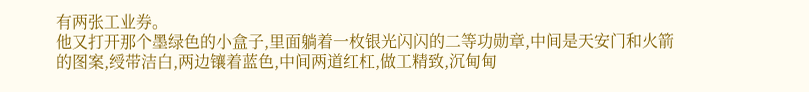有两张工业券。
他又打开那个墨绿色的小盒子,里面躺着一枚银光闪闪的二等功勋章,中间是天安门和火箭的图案,绶带洁白,两边镶着蓝色,中间两道红杠,做工精致,沉甸甸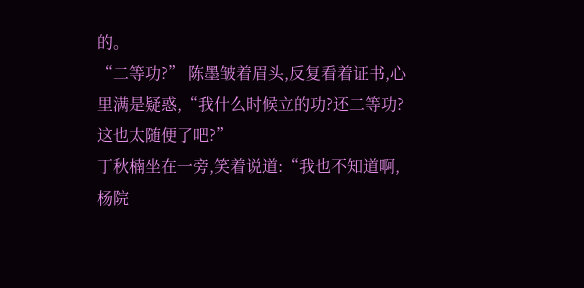的。
“二等功?” 陈墨皱着眉头,反复看着证书,心里满是疑惑,“我什么时候立的功?还二等功?这也太随便了吧?”
丁秋楠坐在一旁,笑着说道:“我也不知道啊,杨院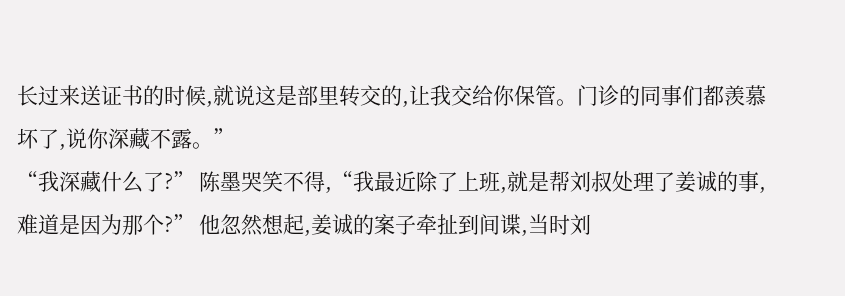长过来送证书的时候,就说这是部里转交的,让我交给你保管。门诊的同事们都羡慕坏了,说你深藏不露。”
“我深藏什么了?” 陈墨哭笑不得,“我最近除了上班,就是帮刘叔处理了姜诚的事,难道是因为那个?” 他忽然想起,姜诚的案子牵扯到间谍,当时刘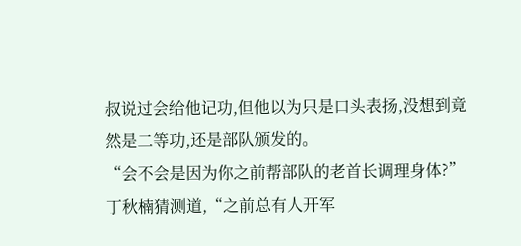叔说过会给他记功,但他以为只是口头表扬,没想到竟然是二等功,还是部队颁发的。
“会不会是因为你之前帮部队的老首长调理身体?” 丁秋楠猜测道,“之前总有人开军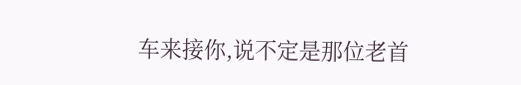车来接你,说不定是那位老首